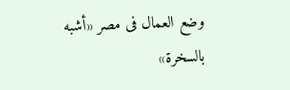وضع العمال فى مصر «أشبه بالسخرة»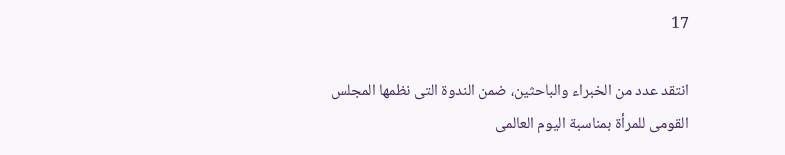17

انتقد عدد من الخبراء والباحثين، ضمن الندوة التى نظمها المجلس القومى للمرأة بمناسبة اليوم العالمى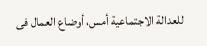للعدالة الاجتماعية أمس، أوضاع العمال فى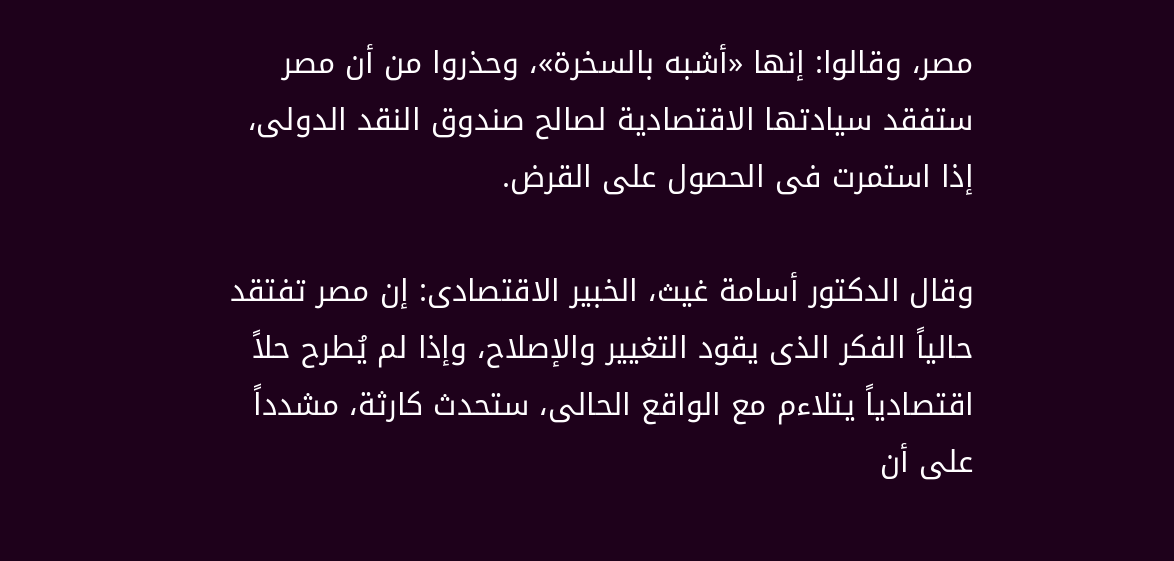مصر، وقالوا: إنها «أشبه بالسخرة»، وحذروا من أن مصر ستفقد سيادتها الاقتصادية لصالح صندوق النقد الدولى، إذا استمرت فى الحصول على القرض.

وقال الدكتور أسامة غيث، الخبير الاقتصادى: إن مصر تفتقد حالياً الفكر الذى يقود التغيير والإصلاح، وإذا لم يُطرح حلاً اقتصادياً يتلاءم مع الواقع الحالى، ستحدث كارثة، مشدداً على أن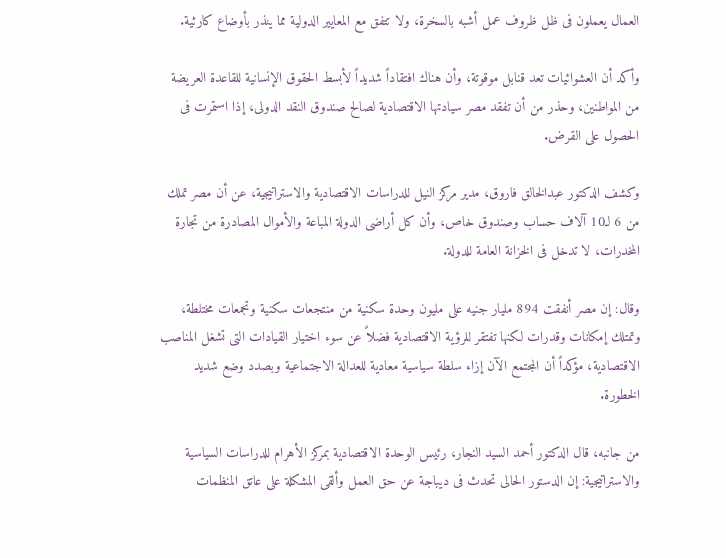العمال يعملون فى ظل ظروف عمل أشبه بالسخرة، ولا تتفق مع المعايير الدولية مما ينذر بأوضاع كارثية.

وأكد أن العشوائيات تعد قنابل موقوتة، وأن هناك افتقاداً شديداً لأبسط الحقوق الإنسانية للقاعدة العريضة من المواطنين، وحذر من أن تفقد مصر سيادتها الاقتصادية لصالح صندوق النقد الدولى، إذا استمرت فى الحصول على القرض.

وكشف الدكتور عبدالخالق فاروق، مدير مركز النيل للدراسات الاقتصادية والاستراتيجية، عن أن مصر تملك من 6 لـ10 آلاف حساب وصندوق خاص، وأن كل أراضى الدولة المباعة والأموال المصادرة من تجارة المخدرات، لا تدخل فى الخزانة العامة للدولة.

وقال: إن مصر أنفقت 894 مليار جنيه على مليون وحدة سكنية من منتجعات سكنية وتجمعات مختلطة، وتمتلك إمكانات وقدرات لكنها تفتقر للرؤية الاقتصادية فضلاً عن سوء اختيار القيادات التى تشغل المناصب الاقتصادية، مؤكداً أن المجتمع الآن إزاء سلطة سياسية معادية للعدالة الاجتماعية وبصدد وضع شديد الخطورة.

من جانبه، قال الدكتور أحمد السيد النجار، رئيس الوحدة الاقتصادية بمركز الأهرام للدراسات السياسية والاستراتيجية: إن الدستور الحالى تحدث فى ديباجة عن حق العمل وألقى المشكلة على عاتق المنظمات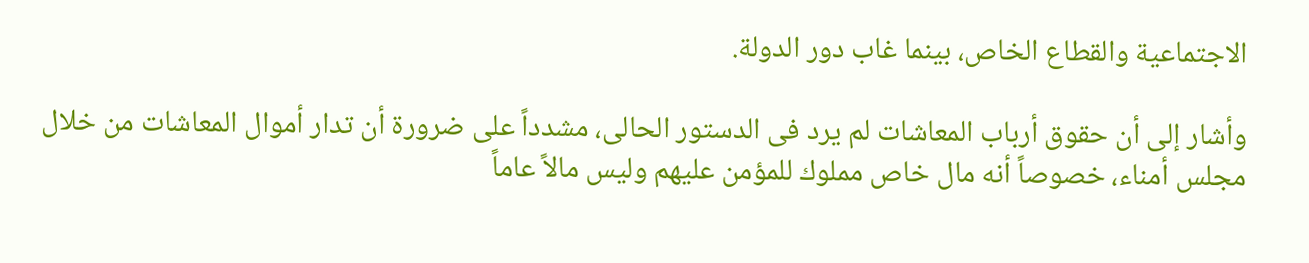الاجتماعية والقطاع الخاص، بينما غاب دور الدولة.

وأشار إلى أن حقوق أرباب المعاشات لم يرد فى الدستور الحالى، مشدداً على ضرورة أن تدار أموال المعاشات من خلال مجلس أمناء، خصوصاً أنه مال خاص مملوك للمؤمن عليهم وليس مالاً عاماً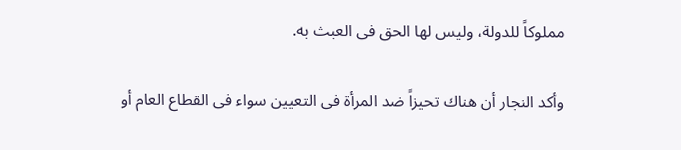مملوكاً للدولة، وليس لها الحق فى العبث به.

وأكد النجار أن هناك تحيزاً ضد المرأة فى التعيين سواء فى القطاع العام أو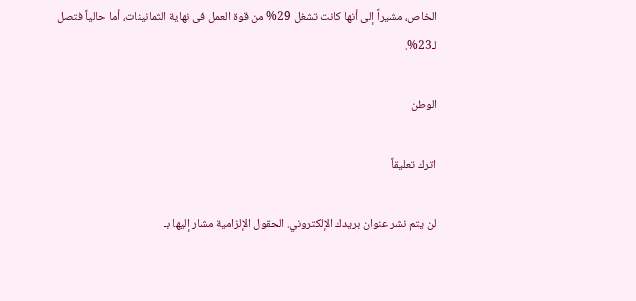الخاص، مشيراً إلى أنها كانت تشغل 29% من قوة العمل فى نهاية الثمانينات، أما حالياً فتصل لـ23%.

الوطن

اترك تعليقاً

لن يتم نشر عنوان بريدك الإلكتروني. الحقول الإلزامية مشار إليها بـ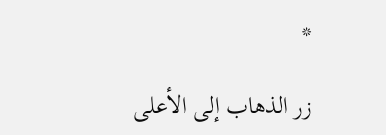*

زر الذهاب إلى الأعلى